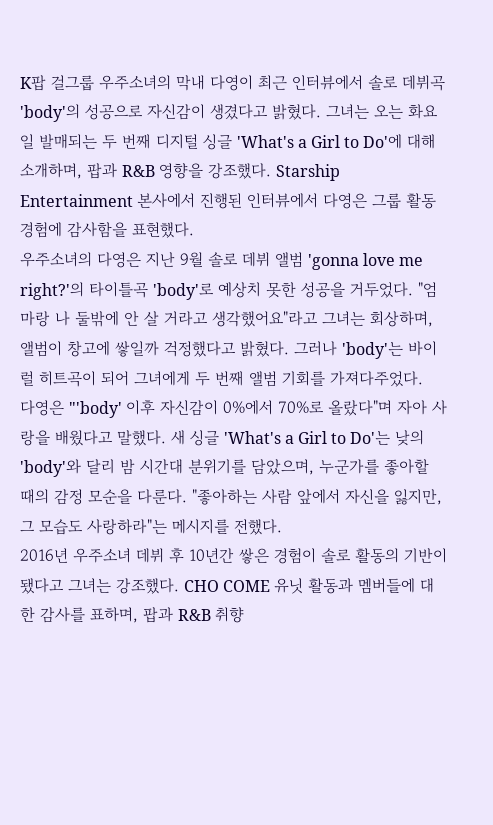K팝 걸그룹 우주소녀의 막내 다영이 최근 인터뷰에서 솔로 데뷔곡 'body'의 성공으로 자신감이 생겼다고 밝혔다. 그녀는 오는 화요일 발매되는 두 번째 디지털 싱글 'What's a Girl to Do'에 대해 소개하며, 팝과 R&B 영향을 강조했다. Starship Entertainment 본사에서 진행된 인터뷰에서 다영은 그룹 활동 경험에 감사함을 표현했다.
우주소녀의 다영은 지난 9월 솔로 데뷔 앨범 'gonna love me right?'의 타이틀곡 'body'로 예상치 못한 성공을 거두었다. "엄마랑 나 둘밖에 안 살 거라고 생각했어요"라고 그녀는 회상하며, 앨범이 창고에 쌓일까 걱정했다고 밝혔다. 그러나 'body'는 바이럴 히트곡이 되어 그녀에게 두 번째 앨범 기회를 가져다주었다.
다영은 "'body' 이후 자신감이 0%에서 70%로 올랐다"며 자아 사랑을 배웠다고 말했다. 새 싱글 'What's a Girl to Do'는 낮의 'body'와 달리 밤 시간대 분위기를 담았으며, 누군가를 좋아할 때의 감정 모순을 다룬다. "좋아하는 사람 앞에서 자신을 잃지만, 그 모습도 사랑하라"는 메시지를 전했다.
2016년 우주소녀 데뷔 후 10년간 쌓은 경험이 솔로 활동의 기반이 됐다고 그녀는 강조했다. CHO COME 유닛 활동과 멤버들에 대한 감사를 표하며, 팝과 R&B 취향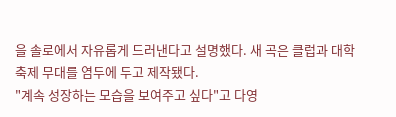을 솔로에서 자유롭게 드러낸다고 설명했다. 새 곡은 클럽과 대학 축제 무대를 염두에 두고 제작됐다.
"계속 성장하는 모습을 보여주고 싶다"고 다영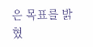은 목표를 밝혔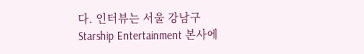다. 인터뷰는 서울 강남구 Starship Entertainment 본사에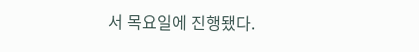서 목요일에 진행됐다.